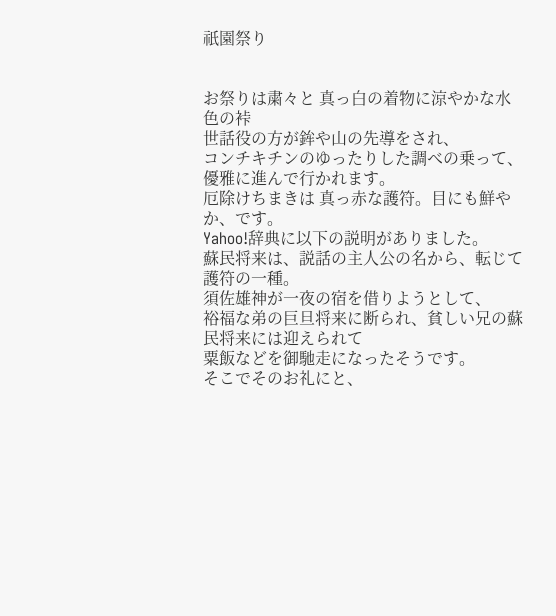祇園祭り


お祭りは粛々と 真っ白の着物に涼やかな水色の裃
世話役の方が鉾や山の先導をされ、
コンチキチンのゆったりした調べの乗って、
優雅に進んで行かれます。
厄除けちまきは 真っ赤な護符。目にも鮮やか、です。
Yahoo!辞典に以下の説明がありました。
蘇民将来は、説話の主人公の名から、転じて護符の一種。
須佐雄神が一夜の宿を借りようとして、
裕福な弟の巨旦将来に断られ、貧しい兄の蘇民将来には迎えられて
粟飯などを御馳走になったそうです。
そこでそのお礼にと、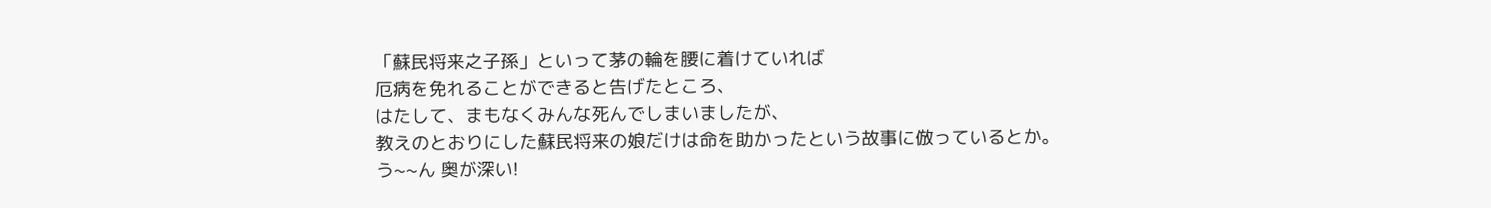「蘇民将来之子孫」といって茅の輪を腰に着けていれば
厄病を免れることができると告げたところ、
はたして、まもなくみんな死んでしまいましたが、
教えのとおりにした蘇民将来の娘だけは命を助かったという故事に倣っているとか。
う~~ん 奥が深い!